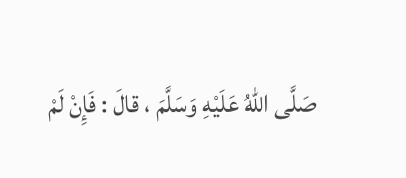صَلَّى اللهُ عَلَيْهِ وَسَلَّمَ ، قالَ : فَإِنْ لَمْ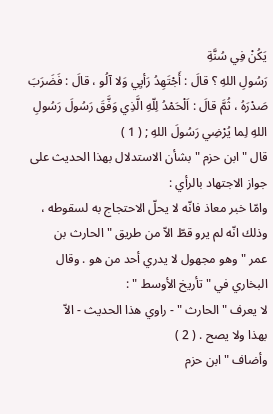يَكُنْ فِي سُنَّةِ
رَسُولِ اللهِ ؟ قالَ : أَجْتَهِدُ رَأيِي وَلا آلُو ، قالَ : فَضَرَبَ
صَدْرَهُ ، ثُمَّ قالَ : اَلْحَمْدُ لِلّهِ الَّذِي وَفَّقَ رَسُولَ رَسُولِ
اللهِ لِما يُرْضِي رَسُولَ اللهِ ; ( 1 )
قال " ابن حزم " بشأن الاستدلال بهذا الحديث على جواز الاجتهاد بالرأي :
وامّا خبر معاذ فانّه لا يحلّ الاحتجاج به لسقوطه ،
وذلك انّه لم يرو قطّ الاّ من طريق " الحارث بن
عمر " وهو مجهول لا يدري أحد من هو . وقال
البخاري في " تأريخ الأوسط " :
لا يعرف " الحارث " - راوي هذا الحديث - الاّ
بهذا ولا يصح . ( 2 )
وأضاف " ابن حزم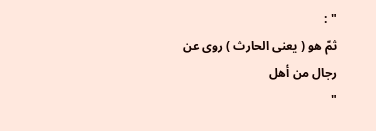" :
ثمّ هو ( يعنى الحارث ) روى عن رجال من أهل
"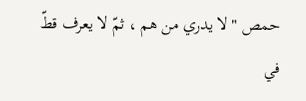حمص " لا يدري من هم ، ثمّ لا يعرف قطّ في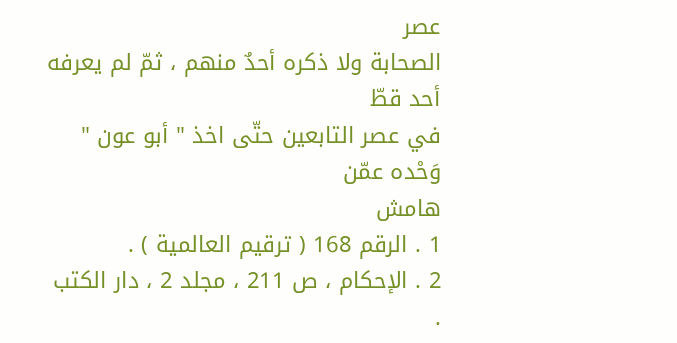عصر
الصحابة ولا ذكره أحدٌ منهم ، ثمّ لم يعرفه أحد قطّ
في عصر التابعين حتّى اخذ " أبو عون " وَحْده عمّن
هامش
1 . الرقم 168 ( ترقيم العالمية ) .
2 . الإحكام ، ص 211 ، مجلد 2 ، دار الكتب .